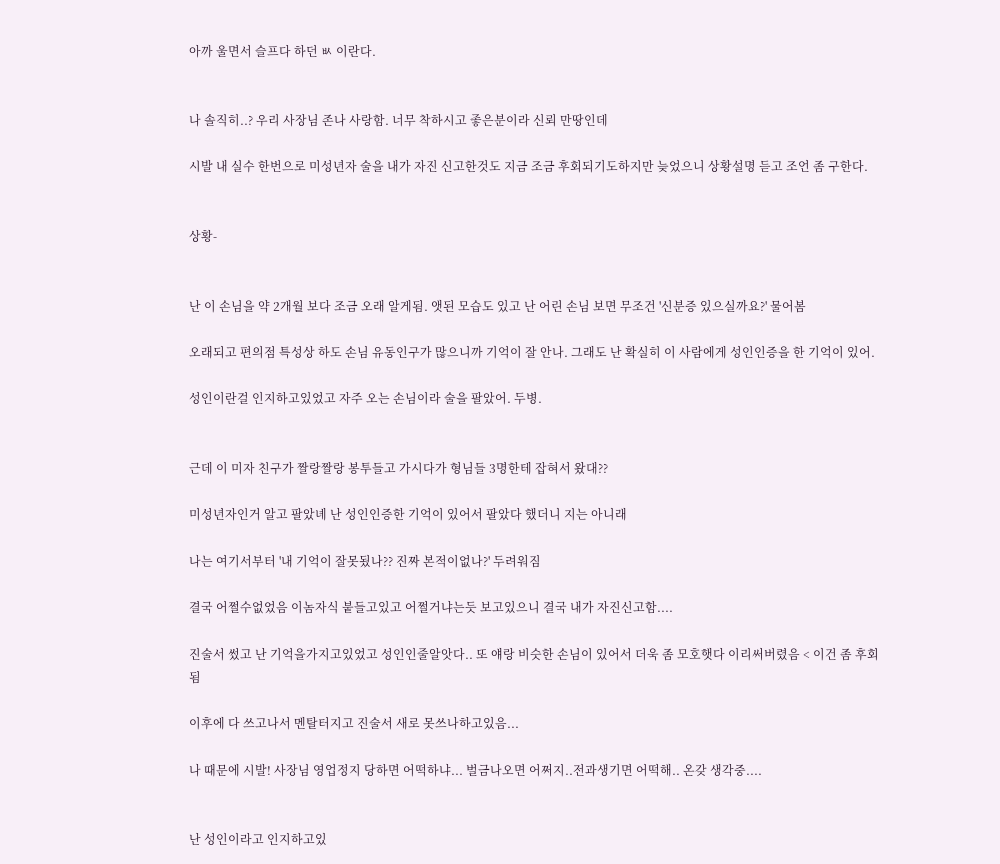아까 울면서 슬프다 하던 ㅄ 이란다.


나 솔직히..? 우리 사장님 존나 사랑함. 너무 착하시고 좋은분이라 신뢰 만땅인데

시발 내 실수 한번으로 미성년자 술을 내가 자진 신고한것도 지금 조금 후회되기도하지만 늦었으니 상황설명 듣고 조언 좀 구한다.


상황-


난 이 손님을 약 2개월 보다 조금 오래 알게됨. 앳된 모습도 있고 난 어린 손님 보면 무조건 '신분증 있으실까요?' 물어봄

오래되고 편의점 특성상 하도 손님 유동인구가 많으니까 기억이 잘 안나. 그래도 난 확실히 이 사람에게 성인인증을 한 기억이 있어.

성인이란걸 인지하고있었고 자주 오는 손님이라 술을 팔았어. 두병.


근데 이 미자 친구가 짤랑짤랑 봉투들고 가시다가 형님들 3명한테 잡혀서 왔대??

미성년자인거 알고 팔았녜 난 성인인증한 기억이 있어서 팔았다 했더니 지는 아니래

나는 여기서부터 '내 기억이 잘못됬나?? 진짜 본적이없나?' 두려워짐

결국 어쩔수없었음 이놈자식 붙들고있고 어쩔거냐는듯 보고있으니 결국 내가 자진신고함....

진술서 썼고 난 기억을가지고있었고 성인인줄알앗다.. 또 얘랑 비슷한 손님이 있어서 더욱 좀 모호햇다 이리써버렸음 < 이건 좀 후회됨

이후에 다 쓰고나서 멘탈터지고 진술서 새로 못쓰나하고있음...

나 때문에 시발! 사장님 영업정지 당하면 어떡하냐... 벌금나오면 어쩌지..전과생기면 어떡해.. 온갖 생각중....


난 성인이라고 인지하고있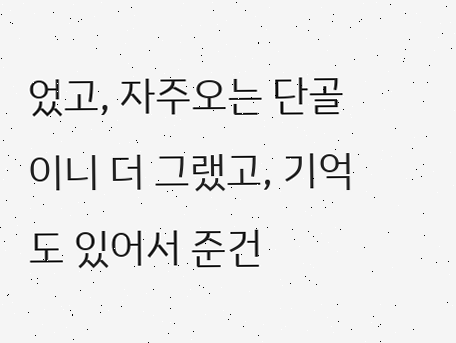었고, 자주오는 단골이니 더 그랬고, 기억도 있어서 준건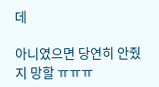데

아니였으면 당연히 안줬지 망할 ㅠㅠㅠ